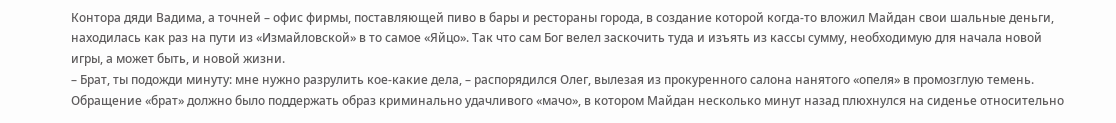Контора дяди Вадима, а точней – офис фирмы, поставляющей пиво в бары и рестораны города, в создание которой когда-то вложил Майдан свои шальные деньги, находилась как раз на пути из «Измайловской» в то самое «Яйцо». Так что сам Бог велел заскочить туда и изъять из кассы сумму, необходимую для начала новой игры, а может быть, и новой жизни.
– Брат, ты подожди минуту: мне нужно разрулить кое-какие дела, – распорядился Олег, вылезая из прокуренного салона нанятого «опеля» в промозглую темень.
Обращение «брат» должно было поддержать образ криминально удачливого «мачо», в котором Майдан несколько минут назад плюхнулся на сиденье относительно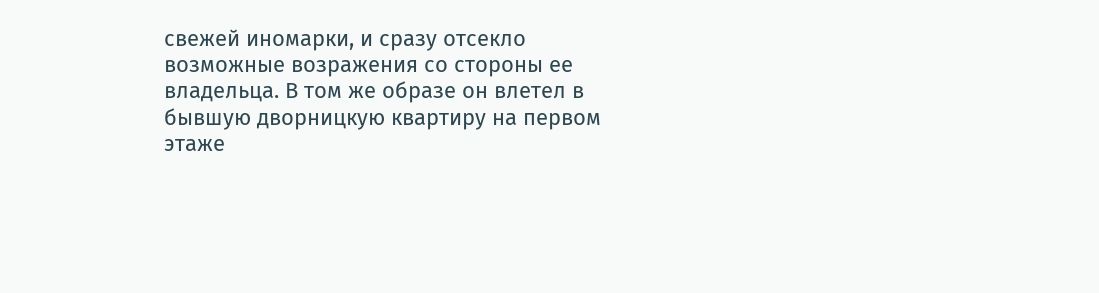свежей иномарки, и сразу отсекло возможные возражения со стороны ее владельца. В том же образе он влетел в бывшую дворницкую квартиру на первом этаже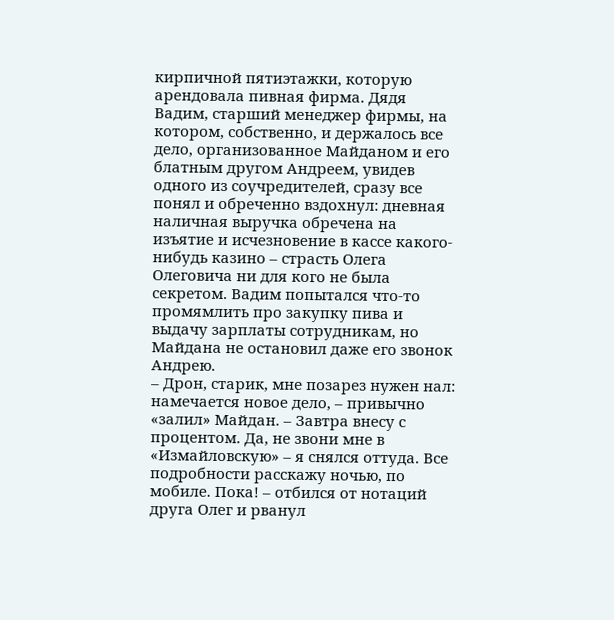кирпичной пятиэтажки, которую арендовала пивная фирма. Дядя Вадим, старший менеджер фирмы, на котором, собственно, и держалось все дело, организованное Майданом и его блатным другом Андреем, увидев одного из соучредителей, сразу все понял и обреченно вздохнул: дневная наличная выручка обречена на изъятие и исчезновение в кассе какого-нибудь казино – страсть Олега Олеговича ни для кого не была секретом. Вадим попытался что-то промямлить про закупку пива и выдачу зарплаты сотрудникам, но Майдана не остановил даже его звонок Андрею.
– Дрон, старик, мне позарез нужен нал: намечается новое дело, – привычно «залил» Майдан. – Завтра внесу с процентом. Да, не звони мне в «Измайловскую» – я снялся оттуда. Все подробности расскажу ночью, по мобиле. Пока! – отбился от нотаций друга Олег и рванул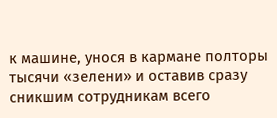к машине, унося в кармане полторы тысячи «зелени» и оставив сразу сникшим сотрудникам всего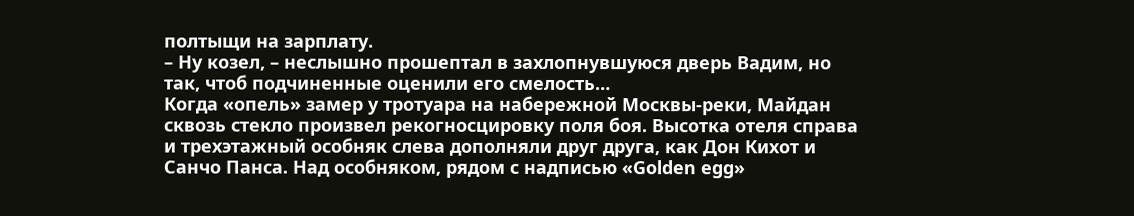полтыщи на зарплату.
– Ну козел, – неслышно прошептал в захлопнувшуюся дверь Вадим, но так, чтоб подчиненные оценили его смелость…
Когда «опель» замер у тротуара на набережной Москвы-реки, Майдан сквозь стекло произвел рекогносцировку поля боя. Высотка отеля справа и трехэтажный особняк слева дополняли друг друга, как Дон Кихот и Санчо Панса. Над особняком, рядом с надписью «Golden egg»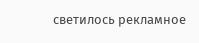светилось рекламное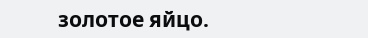золотое яйцо.